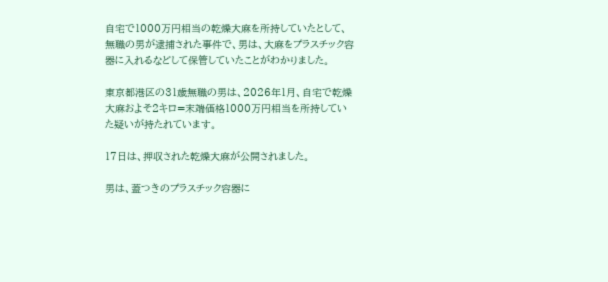自宅で1000万円相当の乾燥大麻を所持していたとして、無職の男が逮捕された事件で、男は、大麻をプラスチック容器に入れるなどして保管していたことがわかりました。

東京都港区の31歳無職の男は、2026年1月、自宅で乾燥大麻およそ2キロ=末端価格1000万円相当を所持していた疑いが持たれています。

17日は、押収された乾燥大麻が公開されました。

男は、蓋つきのプラスチック容器に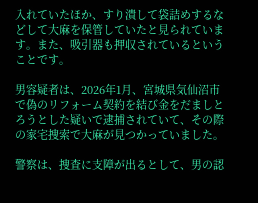入れていたほか、すり潰して袋詰めするなどして大麻を保管していたと見られています。また、吸引器も押収されているということです。

男容疑者は、2026年1月、宮城県気仙沼市で偽のリフォーム契約を結び金をだましとろうとした疑いで逮捕されていて、その際の家宅捜索で大麻が見つかっていました。

警察は、捜査に支障が出るとして、男の認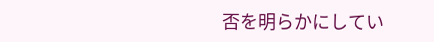否を明らかにしてい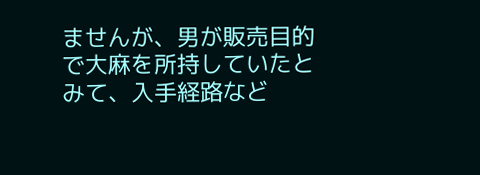ませんが、男が販売目的で大麻を所持していたとみて、入手経路など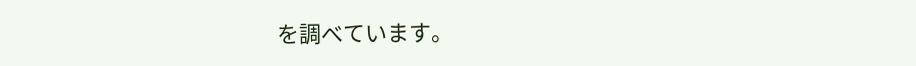を調べています。